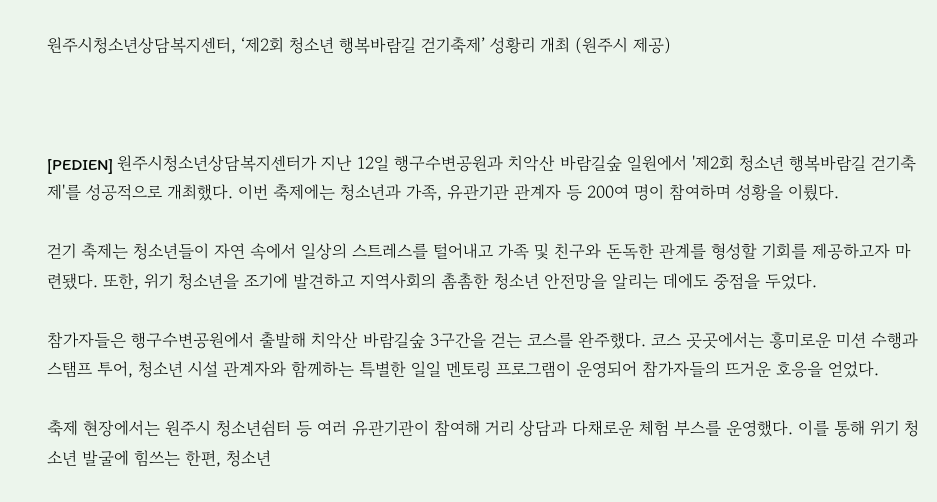원주시청소년상담복지센터, ‘제2회 청소년 행복바람길 걷기축제’ 성황리 개최 (원주시 제공)



[PEDIEN] 원주시청소년상담복지센터가 지난 12일 행구수변공원과 치악산 바람길숲 일원에서 '제2회 청소년 행복바람길 걷기축제'를 성공적으로 개최했다. 이번 축제에는 청소년과 가족, 유관기관 관계자 등 200여 명이 참여하며 성황을 이뤘다.

걷기 축제는 청소년들이 자연 속에서 일상의 스트레스를 털어내고 가족 및 친구와 돈독한 관계를 형성할 기회를 제공하고자 마련됐다. 또한, 위기 청소년을 조기에 발견하고 지역사회의 촘촘한 청소년 안전망을 알리는 데에도 중점을 두었다.

참가자들은 행구수변공원에서 출발해 치악산 바람길숲 3구간을 걷는 코스를 완주했다. 코스 곳곳에서는 흥미로운 미션 수행과 스탬프 투어, 청소년 시설 관계자와 함께하는 특별한 일일 멘토링 프로그램이 운영되어 참가자들의 뜨거운 호응을 얻었다.

축제 현장에서는 원주시 청소년쉼터 등 여러 유관기관이 참여해 거리 상담과 다채로운 체험 부스를 운영했다. 이를 통해 위기 청소년 발굴에 힘쓰는 한편, 청소년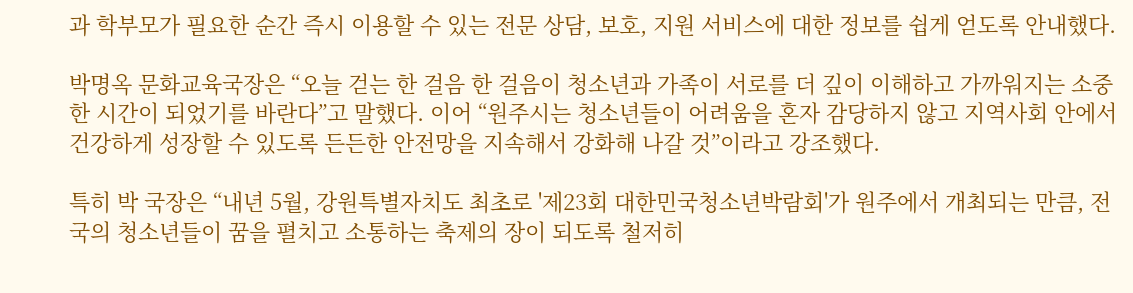과 학부모가 필요한 순간 즉시 이용할 수 있는 전문 상담, 보호, 지원 서비스에 대한 정보를 쉽게 얻도록 안내했다.

박명옥 문화교육국장은 “오늘 걷는 한 걸음 한 걸음이 청소년과 가족이 서로를 더 깊이 이해하고 가까워지는 소중한 시간이 되었기를 바란다”고 말했다. 이어 “원주시는 청소년들이 어려움을 혼자 감당하지 않고 지역사회 안에서 건강하게 성장할 수 있도록 든든한 안전망을 지속해서 강화해 나갈 것”이라고 강조했다.

특히 박 국장은 “내년 5월, 강원특별자치도 최초로 '제23회 대한민국청소년박람회'가 원주에서 개최되는 만큼, 전국의 청소년들이 꿈을 펼치고 소통하는 축제의 장이 되도록 철저히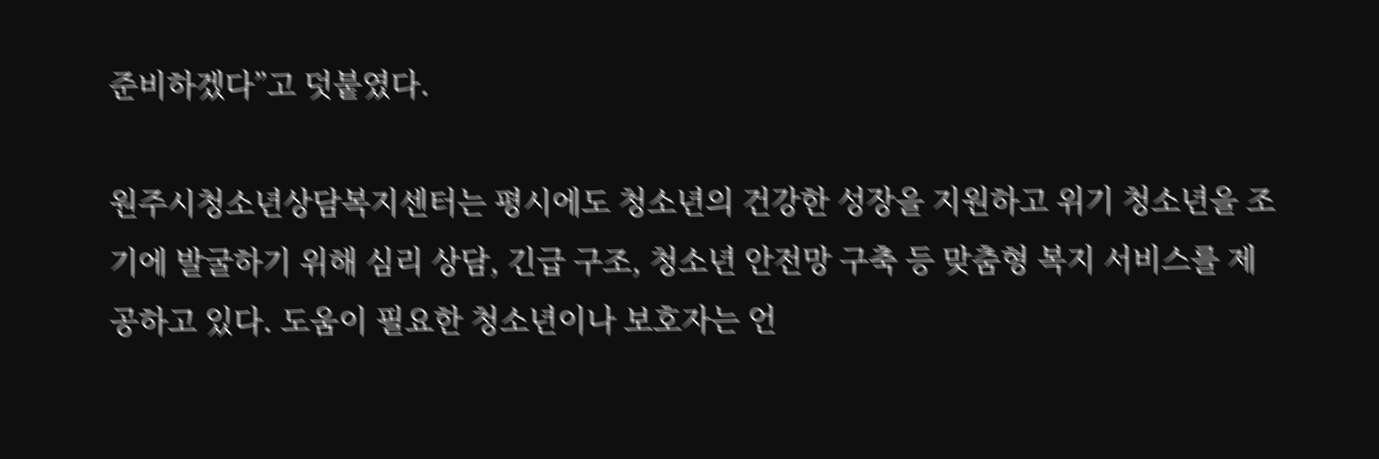준비하겠다”고 덧붙였다.

원주시청소년상담복지센터는 평시에도 청소년의 건강한 성장을 지원하고 위기 청소년을 조기에 발굴하기 위해 심리 상담, 긴급 구조, 청소년 안전망 구축 등 맞춤형 복지 서비스를 제공하고 있다. 도움이 필요한 청소년이나 보호자는 언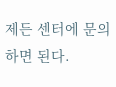제든 센터에 문의하면 된다.